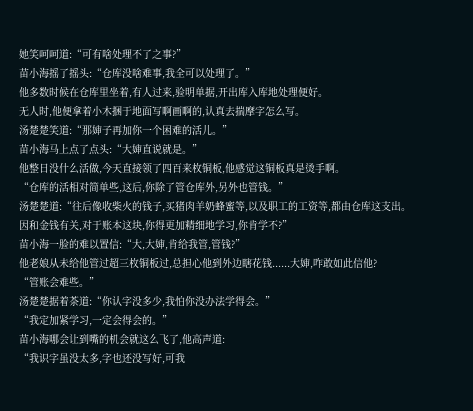她笑呵呵道:“可有啥处理不了之事?”
苗小海摇了摇头:“仓库没啥难事,我全可以处理了。”
他多数时候在仓库里坐着,有人过来,验明单据,开出库入库地处理便好。
无人时,他便拿着小木捆于地面写啊画啊的,认真去揣摩字怎么写。
汤楚楚笑道:“那婶子再加你一个困难的活儿。”
苗小海马上点了点头:“大婶直说就是。”
他整日没什么活做,今天直接领了四百来枚铜板,他感觉这铜板真是烫手啊。
“仓库的活相对简单些,这后,你除了管仓库外,另外也管钱。”
汤楚楚道:“往后像收柴火的钱子,买猪肉羊奶蜂蜜等,以及职工的工资等,都由仓库这支出。
因和金钱有关,对于账本这块,你得更加精细地学习,你肯学不?”
苗小海一脸的难以置信:“大,大婶,肯给我管,管钱?”
他老娘从未给他管过超三枚铜板过,总担心他到外边瞎花钱......大婶,咋敢如此信他?
“管账会难些。”
汤楚楚据着茶道:“你认字没多少,我怕你没办法学得会。”
“我定加紧学习,一定会得会的。”
苗小海哪会让到嘴的机会就这么飞了,他高声道:
“我识字虽没太多,字也还没写好,可我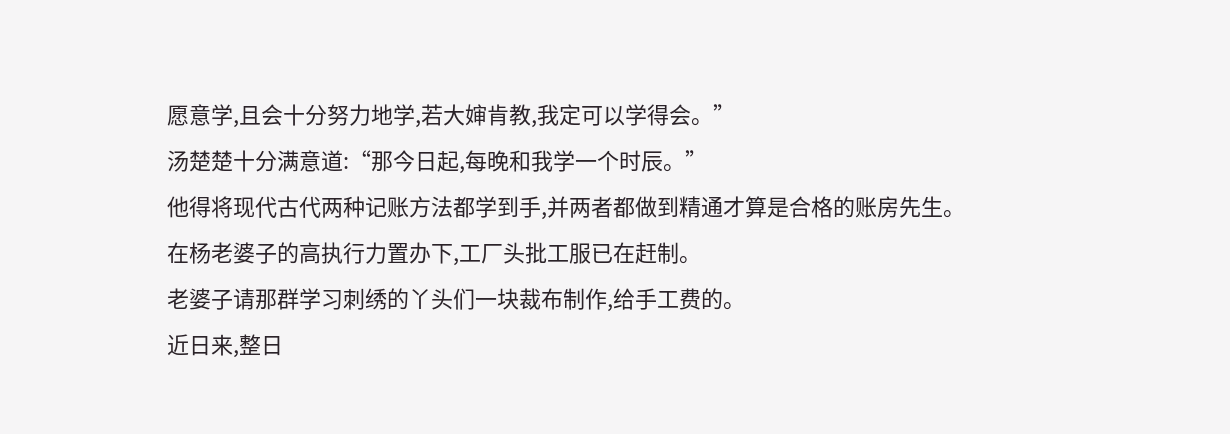愿意学,且会十分努力地学,若大婶肯教,我定可以学得会。”
汤楚楚十分满意道:“那今日起,每晚和我学一个时辰。”
他得将现代古代两种记账方法都学到手,并两者都做到精通才算是合格的账房先生。
在杨老婆子的高执行力置办下,工厂头批工服已在赶制。
老婆子请那群学习刺绣的丫头们一块裁布制作,给手工费的。
近日来,整日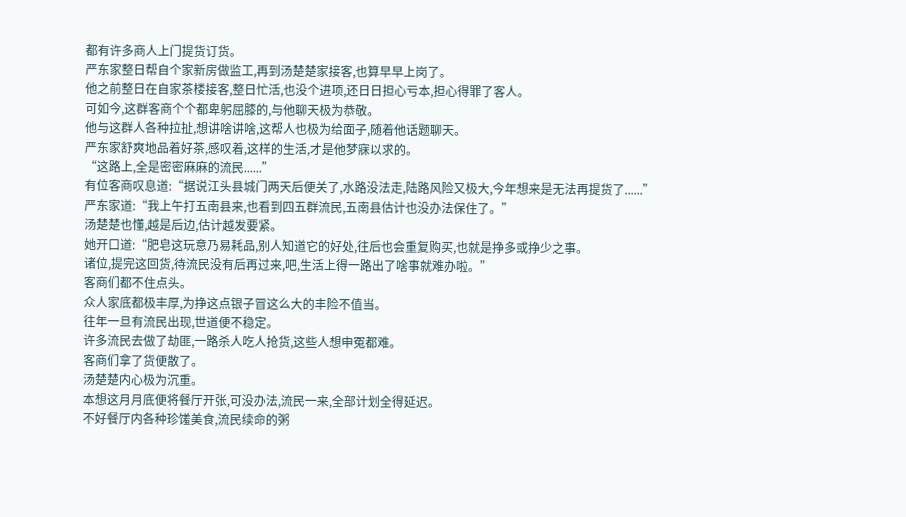都有许多商人上门提货订货。
严东家整日帮自个家新房做监工,再到汤楚楚家接客,也算早早上岗了。
他之前整日在自家茶楼接客,整日忙活,也没个进项,还日日担心亏本,担心得罪了客人。
可如今,这群客商个个都卑躬屈膝的,与他聊天极为恭敬。
他与这群人各种拉扯,想讲啥讲啥,这帮人也极为给面子,随着他话题聊天。
严东家舒爽地品着好茶,感叹着,这样的生活,才是他梦寐以求的。
“这路上,全是密密麻麻的流民......”
有位客商叹息道:“据说江头县城门两天后便关了,水路没法走,陆路风险又极大,今年想来是无法再提货了......”
严东家道:“我上午打五南县来,也看到四五群流民,五南县估计也没办法保住了。”
汤楚楚也懂,越是后边,估计越发要紧。
她开口道:“肥皂这玩意乃易耗品,别人知道它的好处,往后也会重复购买,也就是挣多或挣少之事。
诸位,提完这回货,待流民没有后再过来,吧,生活上得一路出了啥事就难办啦。”
客商们都不住点头。
众人家底都极丰厚,为挣这点银子冒这么大的丰险不值当。
往年一旦有流民出现,世道便不稳定。
许多流民去做了劫匪,一路杀人吃人抢货,这些人想申冤都难。
客商们拿了货便散了。
汤楚楚内心极为沉重。
本想这月月底便将餐厅开张,可没办法,流民一来,全部计划全得延迟。
不好餐厅内各种珍馐美食,流民续命的粥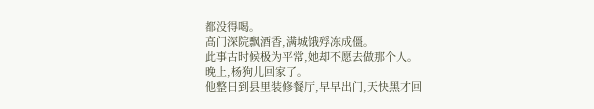都没得喝。
高门深院飘酒香,满城饿殍冻成僵。
此事古时候极为平常,她却不愿去做那个人。
晚上,杨狗儿回家了。
他整日到县里装修餐厅,早早出门,天快黑才回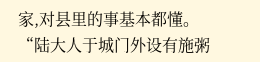家,对县里的事基本都懂。
“陆大人于城门外设有施粥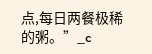点,每日两餐极稀的粥。”_c